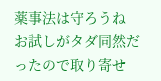薬事法は守ろうね
お試しがタダ同然だったので取り寄せ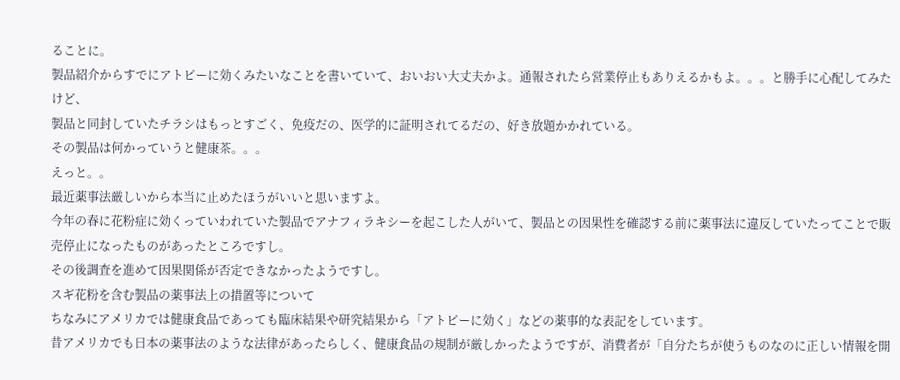ることに。
製品紹介からすでにアトピーに効くみたいなことを書いていて、おいおい大丈夫かよ。通報されたら営業停止もありえるかもよ。。。と勝手に心配してみたけど、
製品と同封していたチラシはもっとすごく、免疫だの、医学的に証明されてるだの、好き放題かかれている。
その製品は何かっていうと健康茶。。。
えっと。。
最近薬事法厳しいから本当に止めたほうがいいと思いますよ。
今年の春に花粉症に効くっていわれていた製品でアナフィラキシーを起こした人がいて、製品との因果性を確認する前に薬事法に違反していたってことで販売停止になったものがあったところですし。
その後調査を進めて因果関係が否定できなかったようですし。
スギ花粉を含む製品の薬事法上の措置等について
ちなみにアメリカでは健康食品であっても臨床結果や研究結果から「アトピーに効く」などの薬事的な表記をしています。
昔アメリカでも日本の薬事法のような法律があったらしく、健康食品の規制が厳しかったようですが、消費者が「自分たちが使うものなのに正しい情報を開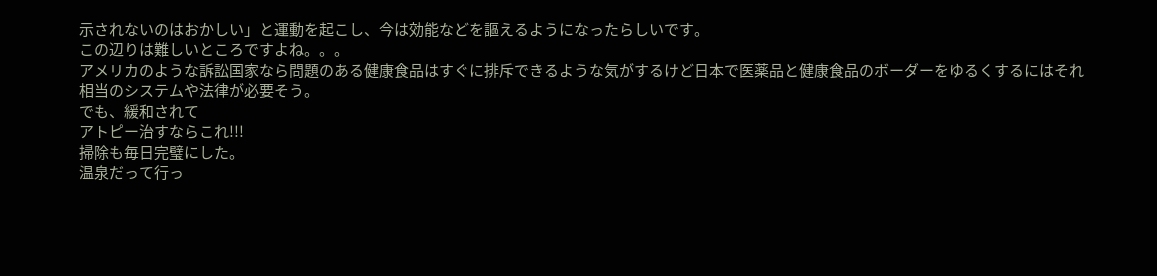示されないのはおかしい」と運動を起こし、今は効能などを謳えるようになったらしいです。
この辺りは難しいところですよね。。。
アメリカのような訴訟国家なら問題のある健康食品はすぐに排斥できるような気がするけど日本で医薬品と健康食品のボーダーをゆるくするにはそれ相当のシステムや法律が必要そう。
でも、緩和されて
アトピー治すならこれ!!!
掃除も毎日完璧にした。
温泉だって行っ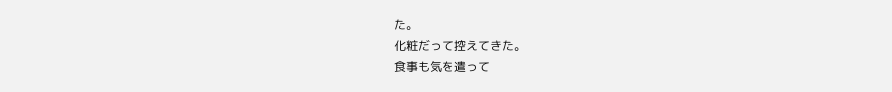た。
化粧だって控えてきた。
食事も気を遣って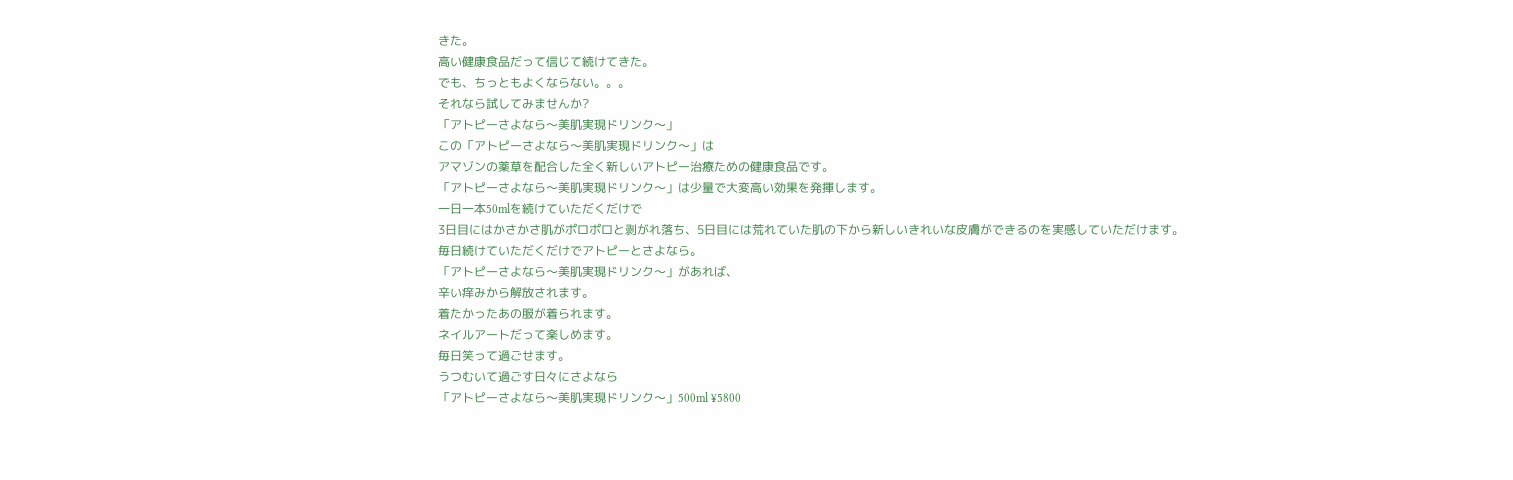きた。
高い健康食品だって信じて続けてきた。
でも、ちっともよくならない。。。
それなら試してみませんか?
「アトピーさよなら〜美肌実現ドリンク〜」
この「アトピーさよなら〜美肌実現ドリンク〜」は
アマゾンの薬草を配合した全く新しいアトピー治療ための健康食品です。
「アトピーさよなら〜美肌実現ドリンク〜」は少量で大変高い効果を発揮します。
一日一本50mlを続けていただくだけで
3日目にはかさかさ肌がポロポロと剥がれ落ち、5日目には荒れていた肌の下から新しいきれいな皮膚ができるのを実感していただけます。
毎日続けていただくだけでアトピーとさよなら。
「アトピーさよなら〜美肌実現ドリンク〜」があれば、
辛い痒みから解放されます。
着たかったあの服が着られます。
ネイルアートだって楽しめます。
毎日笑って過ごせます。
うつむいて過ごす日々にさよなら
「アトピーさよなら〜美肌実現ドリンク〜」500ml ¥5800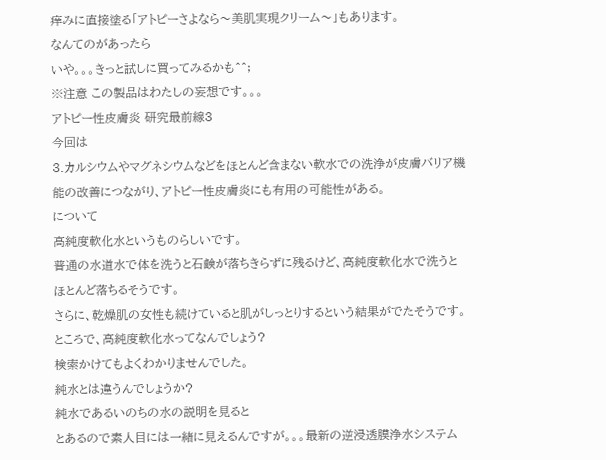痒みに直接塗る「アトピーさよなら〜美肌実現クリーム〜」もあります。
なんてのがあったら
いや。。。きっと試しに買ってみるかも^^;
※注意 この製品はわたしの妄想です。。。
アトピー性皮膚炎 研究最前線3
今回は
3.カルシウムやマグネシウムなどをほとんど含まない軟水での洗浄が皮膚バリア機能の改善につながり、アトピー性皮膚炎にも有用の可能性がある。
について
高純度軟化水というものらしいです。
普通の水道水で体を洗うと石鹸が落ちきらずに残るけど、高純度軟化水で洗うとほとんど落ちるそうです。
さらに、乾燥肌の女性も続けていると肌がしっとりするという結果がでたそうです。
ところで、高純度軟化水ってなんでしょう?
検索かけてもよくわかりませんでした。
純水とは違うんでしょうか?
純水であるいのちの水の説明を見ると
とあるので素人目には一緒に見えるんですが。。。最新の逆浸透膜浄水システム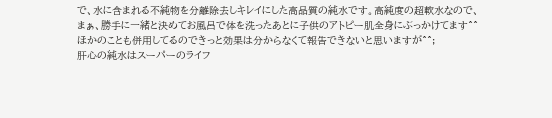で、水に含まれる不純物を分離除去しキレイにした高品質の純水です。高純度の超軟水なので、
まぁ、勝手に一緒と決めてお風呂で体を洗ったあとに子供のアトピー肌全身にぶっかけてます^^
ほかのことも併用してるのできっと効果は分からなくて報告できないと思いますが^^;
肝心の純水はスーパーのライフ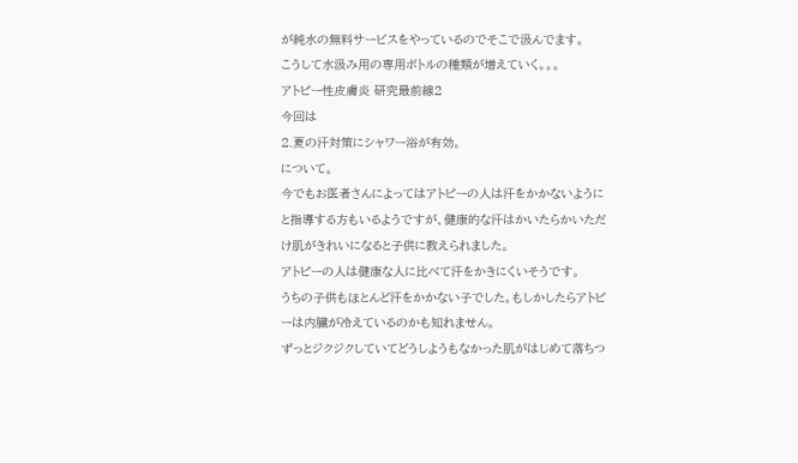が純水の無料サービスをやっているのでそこで汲んでます。
こうして水汲み用の専用ボトルの種類が増えていく。。。
アトピー性皮膚炎 研究最前線2
今回は
2.夏の汗対策にシャワー浴が有効。
について。
今でもお医者さんによってはアトピーの人は汗をかかないようにと指導する方もいるようですが、健康的な汗はかいたらかいただけ肌がきれいになると子供に教えられました。
アトピーの人は健康な人に比べて汗をかきにくいそうです。
うちの子供もほとんど汗をかかない子でした。もしかしたらアトピーは内臓が冷えているのかも知れません。
ずっとジクジクしていてどうしようもなかった肌がはじめて落ちつ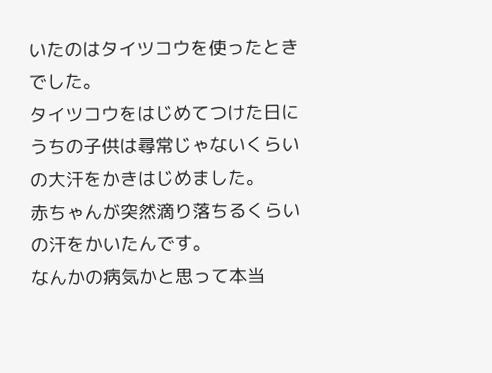いたのはタイツコウを使ったときでした。
タイツコウをはじめてつけた日にうちの子供は尋常じゃないくらいの大汗をかきはじめました。
赤ちゃんが突然滴り落ちるくらいの汗をかいたんです。
なんかの病気かと思って本当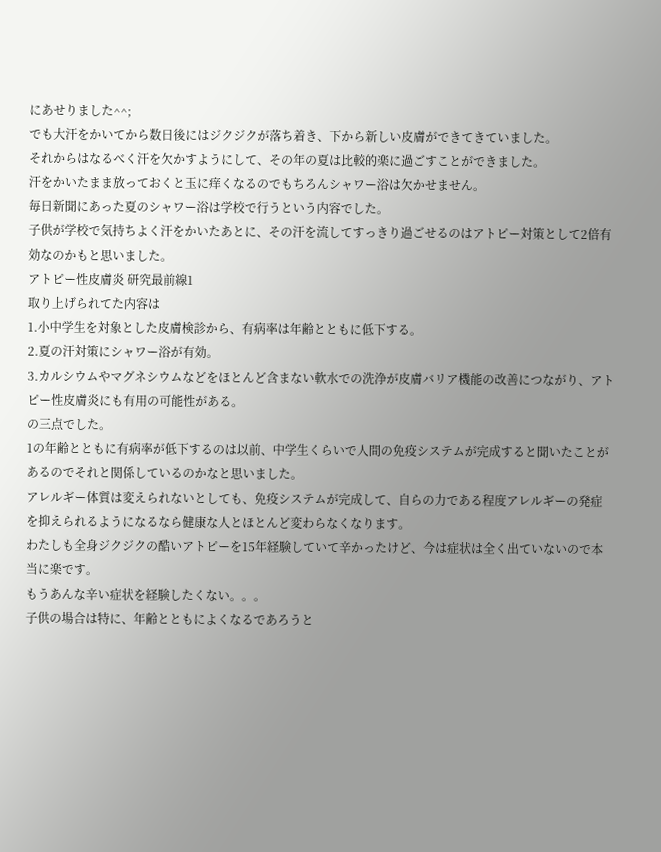にあせりました^^;
でも大汗をかいてから数日後にはジクジクが落ち着き、下から新しい皮膚ができてきていました。
それからはなるべく汗を欠かすようにして、その年の夏は比較的楽に過ごすことができました。
汗をかいたまま放っておくと玉に痒くなるのでもちろんシャワー浴は欠かせません。
毎日新聞にあった夏のシャワー浴は学校で行うという内容でした。
子供が学校で気持ちよく汗をかいたあとに、その汗を流してすっきり過ごせるのはアトピー対策として2倍有効なのかもと思いました。
アトピー性皮膚炎 研究最前線1
取り上げられてた内容は
1.小中学生を対象とした皮膚検診から、有病率は年齢とともに低下する。
2.夏の汗対策にシャワー浴が有効。
3.カルシウムやマグネシウムなどをほとんど含まない軟水での洗浄が皮膚バリア機能の改善につながり、アトピー性皮膚炎にも有用の可能性がある。
の三点でした。
1の年齢とともに有病率が低下するのは以前、中学生くらいで人間の免疫システムが完成すると聞いたことがあるのでそれと関係しているのかなと思いました。
アレルギー体質は変えられないとしても、免疫システムが完成して、自らの力である程度アレルギーの発症を抑えられるようになるなら健康な人とほとんど変わらなくなります。
わたしも全身ジクジクの酷いアトピーを15年経験していて辛かったけど、今は症状は全く出ていないので本当に楽です。
もうあんな辛い症状を経験したくない。。。
子供の場合は特に、年齢とともによくなるであろうと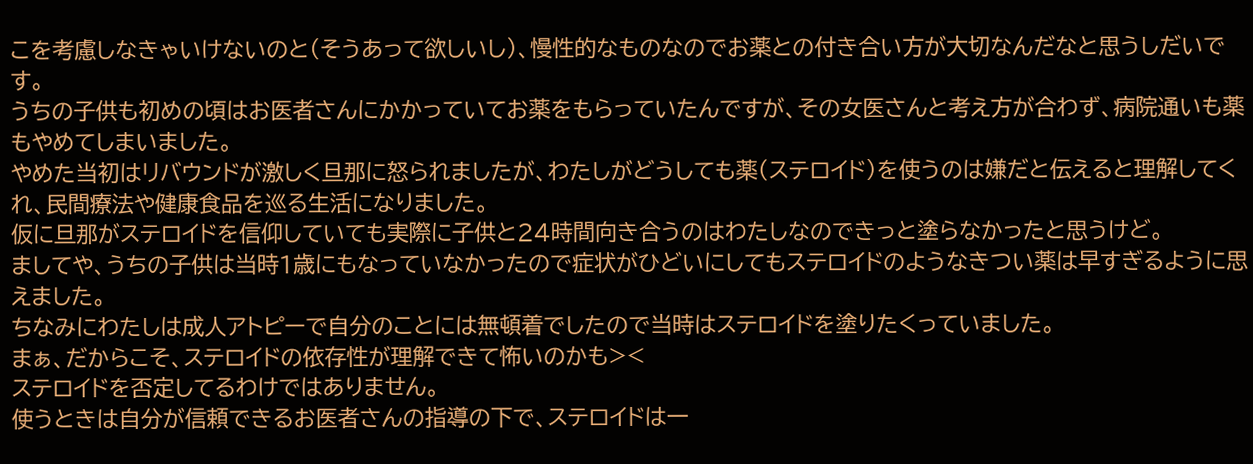こを考慮しなきゃいけないのと(そうあって欲しいし)、慢性的なものなのでお薬との付き合い方が大切なんだなと思うしだいです。
うちの子供も初めの頃はお医者さんにかかっていてお薬をもらっていたんですが、その女医さんと考え方が合わず、病院通いも薬もやめてしまいました。
やめた当初はリバウンドが激しく旦那に怒られましたが、わたしがどうしても薬(ステロイド)を使うのは嫌だと伝えると理解してくれ、民間療法や健康食品を巡る生活になりました。
仮に旦那がステロイドを信仰していても実際に子供と24時間向き合うのはわたしなのできっと塗らなかったと思うけど。
ましてや、うちの子供は当時1歳にもなっていなかったので症状がひどいにしてもステロイドのようなきつい薬は早すぎるように思えました。
ちなみにわたしは成人アトピーで自分のことには無頓着でしたので当時はステロイドを塗りたくっていました。
まぁ、だからこそ、ステロイドの依存性が理解できて怖いのかも><
ステロイドを否定してるわけではありません。
使うときは自分が信頼できるお医者さんの指導の下で、ステロイドは一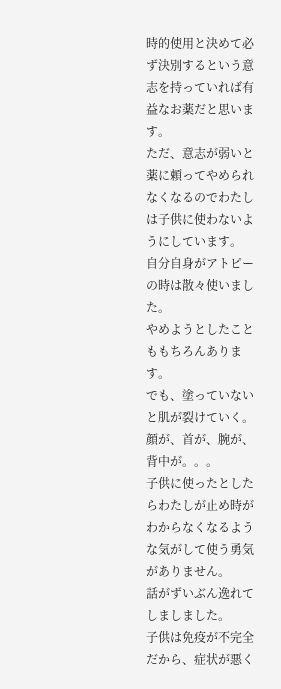時的使用と決めて必ず決別するという意志を持っていれば有益なお薬だと思います。
ただ、意志が弱いと薬に頼ってやめられなくなるのでわたしは子供に使わないようにしています。
自分自身がアトピーの時は散々使いました。
やめようとしたことももちろんあります。
でも、塗っていないと肌が裂けていく。
顔が、首が、腕が、背中が。。。
子供に使ったとしたらわたしが止め時がわからなくなるような気がして使う勇気がありません。
話がずいぶん逸れてしましました。
子供は免疫が不完全だから、症状が悪く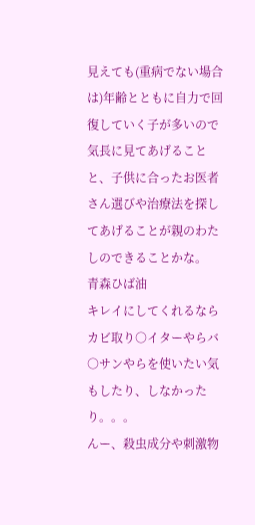見えても(重病でない場合は)年齢とともに自力で回復していく子が多いので気長に見てあげることと、子供に合ったお医者さん選びや治療法を探してあげることが親のわたしのできることかな。
青森ひば油
キレイにしてくれるならカビ取り○イターやらバ○サンやらを使いたい気もしたり、しなかったり。。。
んー、殺虫成分や刺激物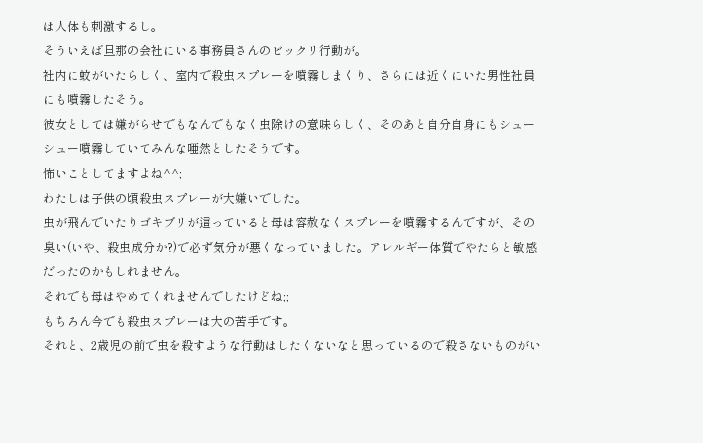は人体も刺激するし。
そういえば旦那の会社にいる事務員さんのビックリ行動が。
社内に蚊がいたらしく、室内で殺虫スプレーを噴霧しまくり、さらには近くにいた男性社員にも噴霧したそう。
彼女としては嫌がらせでもなんでもなく虫除けの意味らしく、そのあと自分自身にもシューシュー噴霧していてみんな唖然としたそうです。
怖いことしてますよね^^;
わたしは子供の頃殺虫スプレーが大嫌いでした。
虫が飛んでいたりゴキブリが這っていると母は容赦なくスプレーを噴霧するんですが、その臭い(いや、殺虫成分か?)で必ず気分が悪くなっていました。アレルギー体質でやたらと敏感だったのかもしれません。
それでも母はやめてくれませんでしたけどね;;
もちろん今でも殺虫スプレーは大の苦手です。
それと、2歳児の前で虫を殺すような行動はしたくないなと思っているので殺さないものがい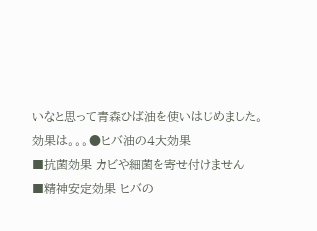いなと思って青森ひば油を使いはじめました。
効果は。。。●ヒバ油の4大効果
■抗菌効果 カビや細菌を寄せ付けません
■精神安定効果 ヒバの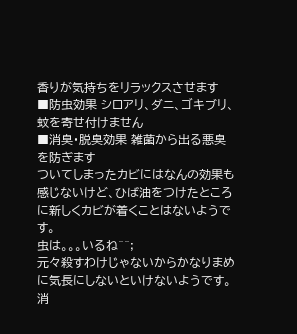香りが気持ちをリラックスさせます
■防虫効果 シロアリ、ダニ、ゴキブリ、蚊を寄せ付けません
■消臭・脱臭効果 雑菌から出る悪臭を防ぎます
ついてしまったカビにはなんの効果も感じないけど、ひば油をつけたところに新しくカビが着くことはないようです。
虫は。。。いるね^^;
元々殺すわけじゃないからかなりまめに気長にしないといけないようです。
消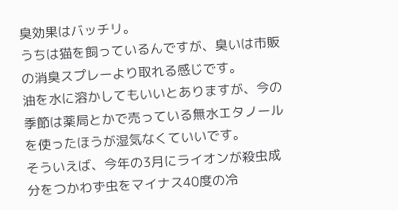臭効果はバッチリ。
うちは猫を飼っているんですが、臭いは市販の消臭スプレーより取れる感じです。
油を水に溶かしてもいいとありますが、今の季節は薬局とかで売っている無水エタノールを使ったほうが湿気なくていいです。
そういえば、今年の3月にライオンが殺虫成分をつかわず虫をマイナス40度の冷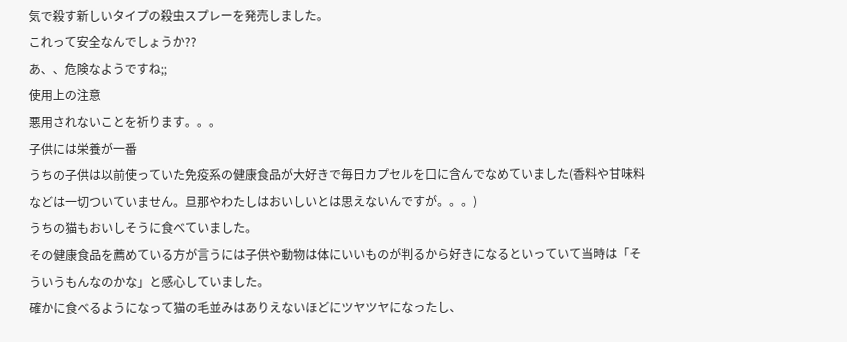気で殺す新しいタイプの殺虫スプレーを発売しました。
これって安全なんでしょうか??
あ、、危険なようですね;;
使用上の注意
悪用されないことを祈ります。。。
子供には栄養が一番
うちの子供は以前使っていた免疫系の健康食品が大好きで毎日カプセルを口に含んでなめていました(香料や甘味料などは一切ついていません。旦那やわたしはおいしいとは思えないんですが。。。)
うちの猫もおいしそうに食べていました。
その健康食品を薦めている方が言うには子供や動物は体にいいものが判るから好きになるといっていて当時は「そういうもんなのかな」と感心していました。
確かに食べるようになって猫の毛並みはありえないほどにツヤツヤになったし、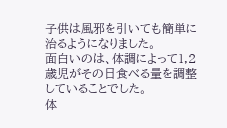子供は風邪を引いても簡単に治るようになりました。
面白いのは、体調によって1,2歳児がその日食べる量を調整していることでした。
体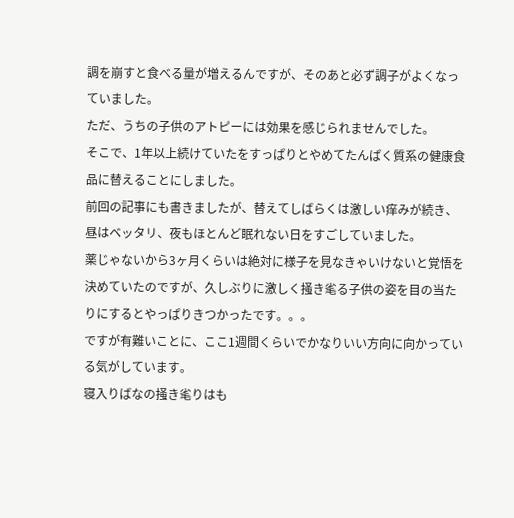調を崩すと食べる量が増えるんですが、そのあと必ず調子がよくなっていました。
ただ、うちの子供のアトピーには効果を感じられませんでした。
そこで、1年以上続けていたをすっぱりとやめてたんぱく質系の健康食品に替えることにしました。
前回の記事にも書きましたが、替えてしばらくは激しい痒みが続き、昼はベッタリ、夜もほとんど眠れない日をすごしていました。
薬じゃないから3ヶ月くらいは絶対に様子を見なきゃいけないと覚悟を決めていたのですが、久しぶりに激しく掻き毟る子供の姿を目の当たりにするとやっぱりきつかったです。。。
ですが有難いことに、ここ1週間くらいでかなりいい方向に向かっている気がしています。
寝入りばなの掻き毟りはも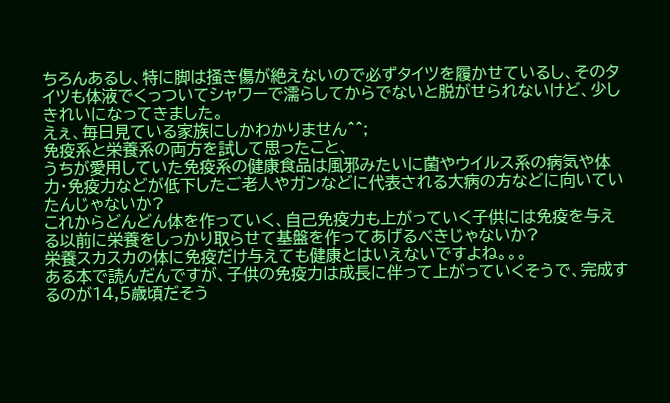ちろんあるし、特に脚は掻き傷が絶えないので必ずタイツを履かせているし、そのタイツも体液でくっついてシャワーで濡らしてからでないと脱がせられないけど、少しきれいになってきました。
えぇ、毎日見ている家族にしかわかりません^^;
免疫系と栄養系の両方を試して思ったこと、
うちが愛用していた免疫系の健康食品は風邪みたいに菌やウイルス系の病気や体力・免疫力などが低下したご老人やガンなどに代表される大病の方などに向いていたんじゃないか?
これからどんどん体を作っていく、自己免疫力も上がっていく子供には免疫を与える以前に栄養をしっかり取らせて基盤を作ってあげるべきじゃないか?
栄養スカスカの体に免疫だけ与えても健康とはいえないですよね。。。
ある本で読んだんですが、子供の免疫力は成長に伴って上がっていくそうで、完成するのが14,5歳頃だそう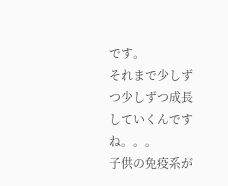です。
それまで少しずつ少しずつ成長していくんですね。。。
子供の免疫系が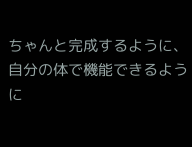ちゃんと完成するように、自分の体で機能できるように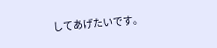してあげたいです。